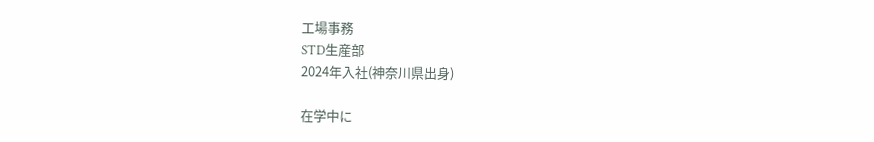工場事務
STD生産部
2024年入社(神奈川県出身)

在学中に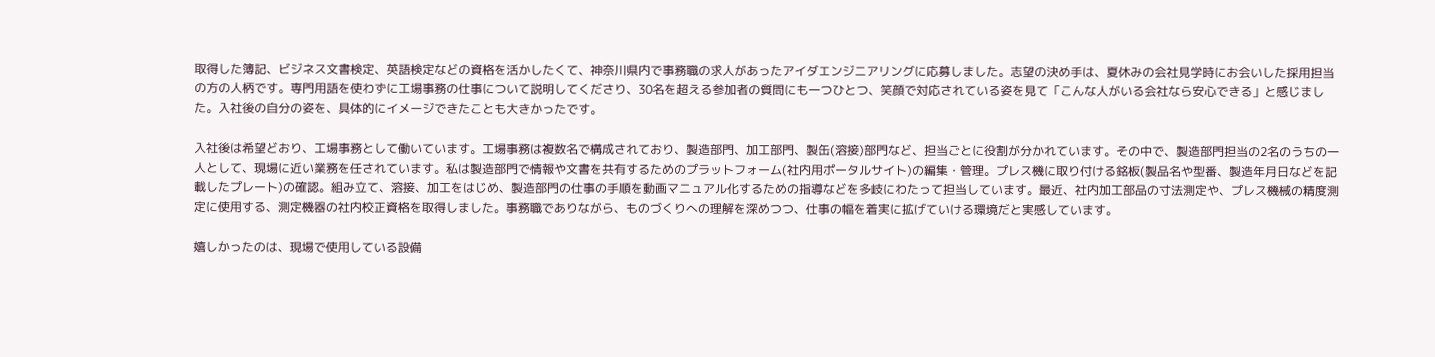取得した簿記、ビジネス文書検定、英語検定などの資格を活かしたくて、神奈川県内で事務職の求人があったアイダエンジニアリングに応募しました。志望の決め手は、夏休みの会社見学時にお会いした採用担当の方の人柄です。専門用語を使わずに工場事務の仕事について説明してくださり、30名を超える参加者の質問にも一つひとつ、笑顔で対応されている姿を見て「こんな人がいる会社なら安心できる」と感じました。入社後の自分の姿を、具体的にイメージできたことも大きかったです。

入社後は希望どおり、工場事務として働いています。工場事務は複数名で構成されており、製造部門、加工部門、製缶(溶接)部門など、担当ごとに役割が分かれています。その中で、製造部門担当の2名のうちの一人として、現場に近い業務を任されています。私は製造部門で情報や文書を共有するためのプラットフォーム(社内用ポータルサイト)の編集・管理。プレス機に取り付ける銘板(製品名や型番、製造年月日などを記載したプレート)の確認。組み立て、溶接、加工をはじめ、製造部門の仕事の手順を動画マニュアル化するための指導などを多岐にわたって担当しています。最近、社内加工部品の寸法測定や、プレス機械の精度測定に使用する、測定機器の社内校正資格を取得しました。事務職でありながら、ものづくりへの理解を深めつつ、仕事の幅を着実に拡げていける環境だと実感しています。

嬉しかったのは、現場で使用している設備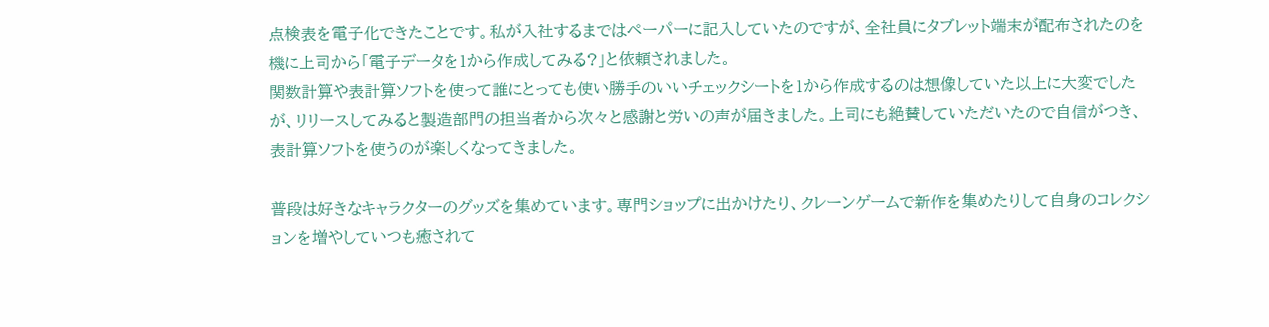点検表を電子化できたことです。私が入社するまではペーパーに記入していたのですが、全社員にタブレット端末が配布されたのを機に上司から「電子データを1から作成してみる?」と依頼されました。
関数計算や表計算ソフトを使って誰にとっても使い勝手のいいチェックシートを1から作成するのは想像していた以上に大変でしたが、リリースしてみると製造部門の担当者から次々と感謝と労いの声が届きました。上司にも絶賛していただいたので自信がつき、表計算ソフトを使うのが楽しくなってきました。

普段は好きなキャラクターのグッズを集めています。専門ショップに出かけたり、クレーンゲームで新作を集めたりして自身のコレクションを増やしていつも癒されて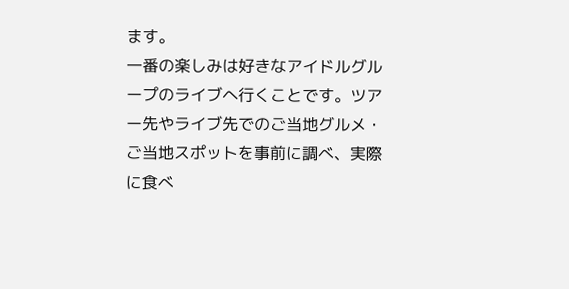ます。
一番の楽しみは好きなアイドルグループのライブへ行くことです。ツアー先やライブ先でのご当地グルメ・ご当地スポットを事前に調べ、実際に食べ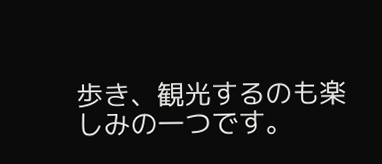歩き、観光するのも楽しみの一つです。